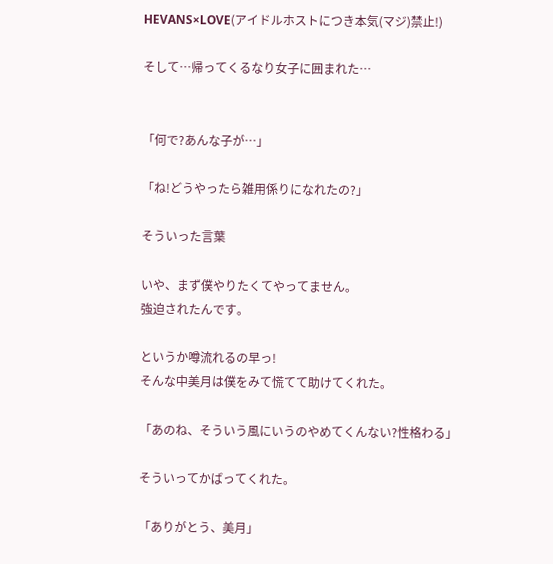HEVANS×LOVE(アイドルホストにつき本気(マジ)禁止!)

そして…帰ってくるなり女子に囲まれた…


「何で?あんな子が…」

「ね!どうやったら雑用係りになれたの?」

そういった言葉

いや、まず僕やりたくてやってません。
強迫されたんです。

というか噂流れるの早っ!
そんな中美月は僕をみて慌てて助けてくれた。

「あのね、そういう風にいうのやめてくんない?性格わる」

そういってかばってくれた。

「ありがとう、美月」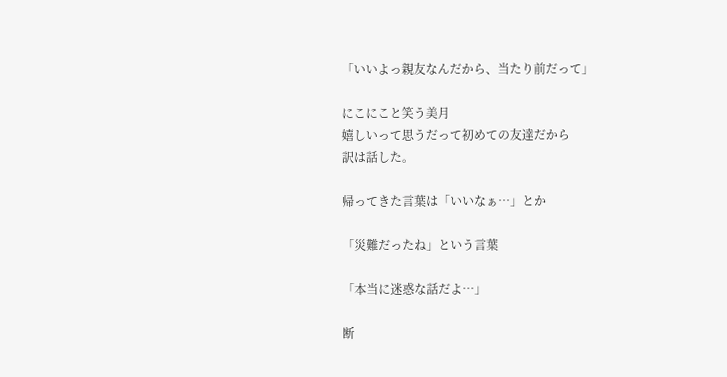「いいよっ親友なんだから、当たり前だって」

にこにこと笑う美月
嬉しいって思うだって初めての友達だから
訳は話した。

帰ってきた言葉は「いいなぁ…」とか

「災難だったね」という言葉

「本当に迷惑な話だよ…」

断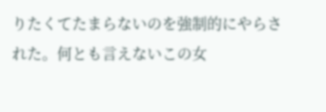りたくてたまらないのを強制的にやらされた。何とも言えないこの女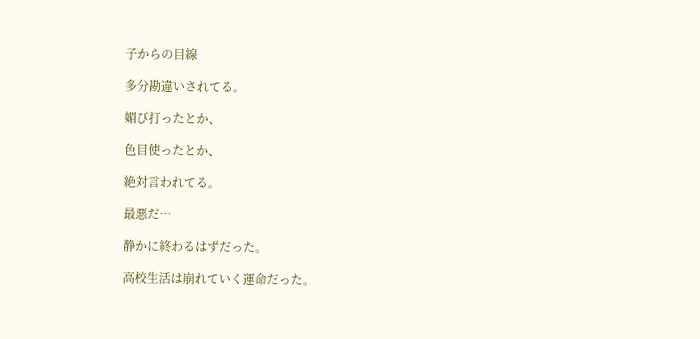子からの目線

多分勘違いされてる。

媚び打ったとか、

色目使ったとか、

絶対言われてる。

最悪だ…

静かに終わるはずだった。

高校生活は崩れていく運命だった。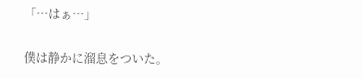「…はぁ…」

僕は静かに溜息をついた。